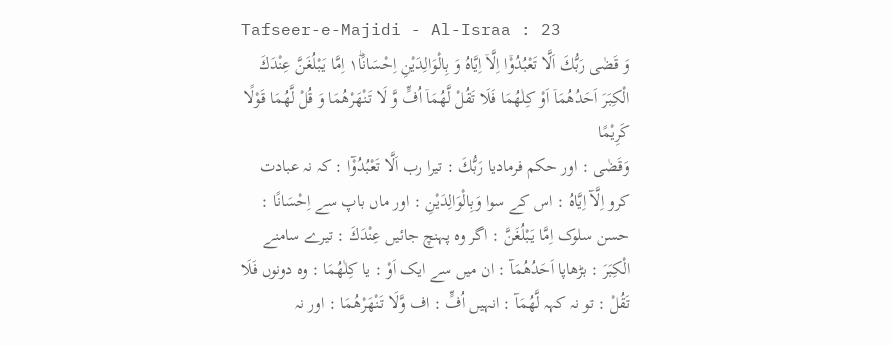Tafseer-e-Majidi - Al-Israa : 23
وَ قَضٰى رَبُّكَ اَلَّا تَعْبُدُوْۤا اِلَّاۤ اِیَّاهُ وَ بِالْوَالِدَیْنِ اِحْسَانًا١ؕ اِمَّا یَبْلُغَنَّ عِنْدَكَ الْكِبَرَ اَحَدُهُمَاۤ اَوْ كِلٰهُمَا فَلَا تَقُلْ لَّهُمَاۤ اُفٍّ وَّ لَا تَنْهَرْهُمَا وَ قُلْ لَّهُمَا قَوْلًا كَرِیْمًا
وَقَضٰى : اور حکم فرمادیا رَبُّكَ : تیرا رب اَلَّا تَعْبُدُوْٓا : کہ نہ عبادت کرو اِلَّآ اِيَّاهُ : اس کے سوا وَبِالْوَالِدَيْنِ : اور ماں باپ سے اِحْسَانًا : حسن سلوک اِمَّا يَبْلُغَنَّ : اگر وہ پہنچ جائیں عِنْدَكَ : تیرے سامنے الْكِبَرَ : بڑھاپا اَحَدُهُمَآ : ان میں سے ایک اَوْ : یا كِلٰهُمَا : وہ دونوں فَلَا تَقُلْ : تو نہ کہہ لَّهُمَآ : انہیں اُفٍّ : اف وَّلَا تَنْهَرْهُمَا : اور نہ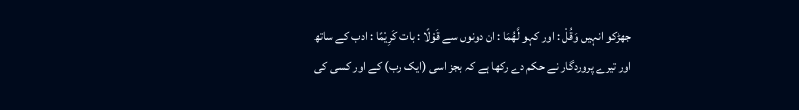جھڑکو انہیں وَقُلْ : اور کہو لَّهُمَا : ان دونوں سے قَوْلًا : بات كَرِيْمًا : ادب کے ساتھ
اور تیرے پروردگار نے حکم دے رکھا ہے کہ بجز اسی (ایک رب) کے اور کسی کی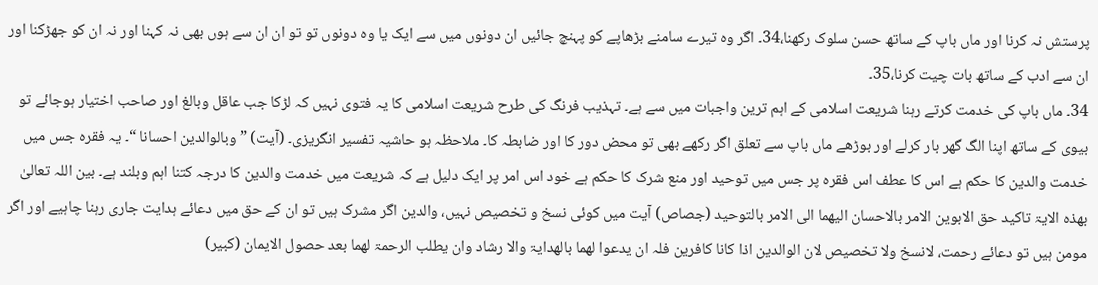پرستش نہ کرنا اور ماں باپ کے ساتھ حسن سلوک رکھنا،34۔ اگر وہ تیرے سامنے بڑھاپے کو پہنچ جائیں ان دونوں میں سے ایک یا وہ دونوں تو تو ان ان سے ہوں بھی نہ کہنا اور نہ ان کو جھڑکنا اور ان سے ادب کے ساتھ بات چیت کرنا،35۔
34۔ ماں باپ کی خدمت کرتے رہنا شریعت اسلامی کے اہم ترین واجبات میں سے ہے۔ تہذیب فرنگ کی طرح شریعت اسلامی کا یہ فتوی نہیں کہ لڑکا جب عاقل وبالغ اور صاحب اختیار ہوجائے تو بیوی کے ساتھ اپنا الگ گھر بار کرلے اور بوڑھے ماں باپ سے تعلق اگر رکھے بھی تو محض دور کا اور ضابطہ کا۔ ملاحظہ ہو حاشیہ تفسیر انگریزی۔ (آیت) ” وبالوالدین احسانا “۔ یہ فقرہ جس میں خدمت والدین کا حکم ہے اس کا عطف اس فقرہ پر جس میں توحید اور منع شرک کا حکم ہے خود اس امر پر ایک دلیل ہے کہ شریعت میں خدمت والدین کا درجہ کتنا اہم وبلند ہے۔ بین اللہ تعالیٰ بھذہ الایۃ تاکید حق الابوین الامر بالاحسان الیھما الی الامر بالتوحید (جصاص) آیت میں کوئی نسخ و تخصیص نہیں، والدین اگر مشرک ہیں تو ان کے حق میں دعائے ہدایت جاری رہنا چاہیے اور اگر مومن ہیں تو دعائے رحمت، لانسخ ولا تخصیص لان الوالدین اذا کانا کافرین فلہ ان یدعوا لھما بالھدایۃ والا رشاد وان یطلب الرحمۃ لھما بعد حصول الایمان (کبیر)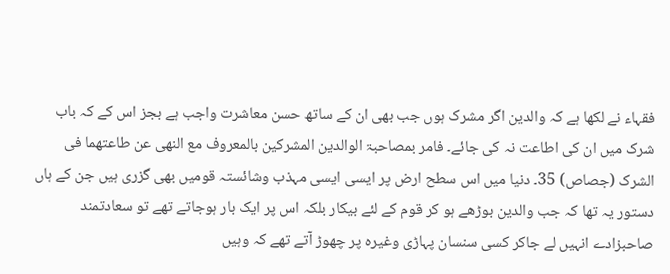فقہاء نے لکھا ہے کہ والدین اگر مشرک ہوں جب بھی ان کے ساتھ حسن معاشرت واجب ہے بجز اس کے کہ باب شرک میں ان کی اطاعت نہ کی جائے۔ فامر بمصاحبۃ الوالدین المشرکین بالمعروف مع النھی عن طاعتھما فی الشرک (جصاص) 35۔ دنیا میں اس سطح ارض پر ایسی ایسی مہذب وشائستہ قومیں بھی گزری ہیں جن کے ہاں دستور یہ تھا کہ جب والدین بوڑھے ہو کر قوم کے لئے بیکار بلکہ اس پر ایک بار ہوجاتے تھے تو سعادتمند صاحبزادے انہیں لے جاکر کسی سنسان پہاڑی وغیرہ پر چھوڑ آتے تھے کہ وہیں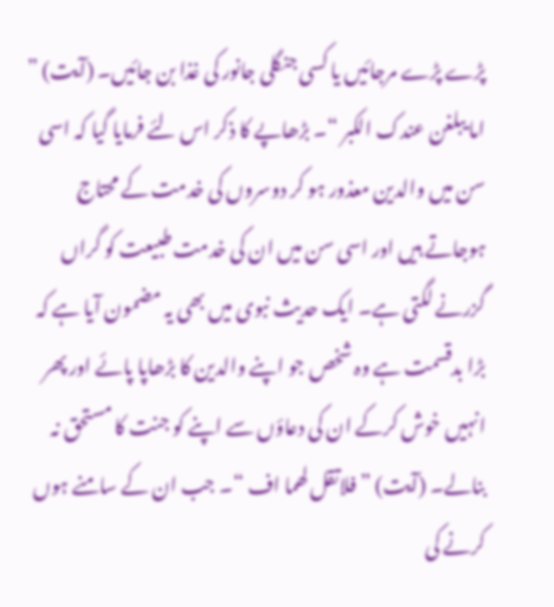پڑے پڑے مرجائیں یا کسی جنگلی جانور کی غذا بن جائیں۔ (آیت) ” اما یبلغن عندک الکبر “۔ بڑھاپے کا ذکر اس لئے فرمایا گیا کہ اسی سن میں والدین معذور ہو کر دوسروں کی خدمت کے محتاج ہوجاتے ہیں اور اسی سن میں ان کی خدمت طبیعت کو گراں گزرنے لگتی ہے۔ ایک حدیث نبوی میں بھی یہ مضمون آیا ہے کہ بڑا بدقسمت ہے وہ شخص جو اپنے والدین کا بڑھاپا پائے اور پھر انہیں خوش کرکے ان کی دعاؤں سے اپنے کو جنت کا مستحق نہ بنالے۔ (آیت) ” فلاتقل لھما اف “۔ جب ان کے سامنے ہوں کرنے کی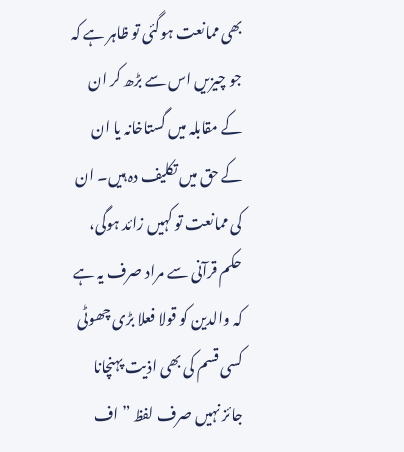بھی ممانعت ہوگئی تو ظاہر ہے کہ جو چیزیں اس سے بڑھ کر ان کے مقابلہ میں گستاخانہ یا ان کے حق میں تکلیف دہ ہیں۔ ان کی ممانعت تو کہیں زائد ہوگی، حکم قرآنی سے مراد صرف یہ ہے کہ والدین کو قولا فعلا بڑی چھوٹی کسی قسم کی بھی اذیت پہنچانا جائز نہیں صرف لفظ ” اف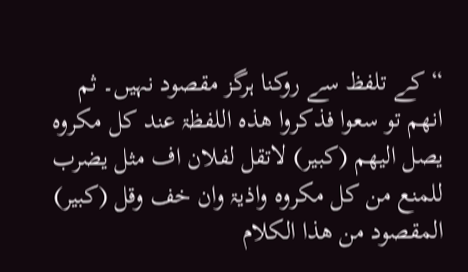“ کے تلفظ سے روکنا ہرگز مقصود نہیں۔ ثم انھم تو سعوا فذکروا ھذہ اللفظۃ عند کل مکروہ یصل الیھم (کبیر) لاتقل لفلان اف مثل یضرب للمنع من کل مکروہ واذیۃ وان خف وقل (کبیر) المقصود من ھذا الکلام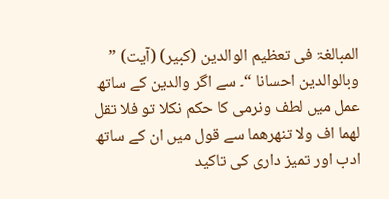المبالغۃ فی تعظیم الوالدین (کبیر) (آیت) ” وبالوالدین احسانا “۔ سے اگر والدین کے ساتھ عمل میں لطف ونرمی کا حکم نکلا تو فلا تقل لھما اف ولا تنھرھما سے قول میں ان کے ساتھ ادب اور تمیز داری کی تاکید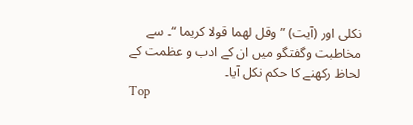نکلی اور (آیت) ” وقل لھما قولا کریما “۔ سے مخاطبت وگفتگو میں ان کے ادب و عظمت کے لحاظ رکھنے کا حکم نکل آیا۔
Top